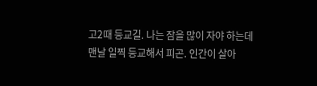고2때 등교길. 나는 잠을 많이 자야 하는데 맨날 일찍 등교해서 피곤. 인간이 살아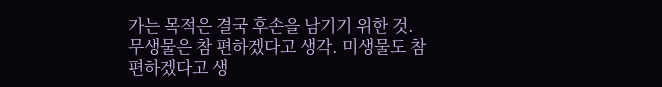가는 목적은 결국 후손을 남기기 위한 것. 무생물은 참 편하겠다고 생각. 미생물도 참 편하겠다고 생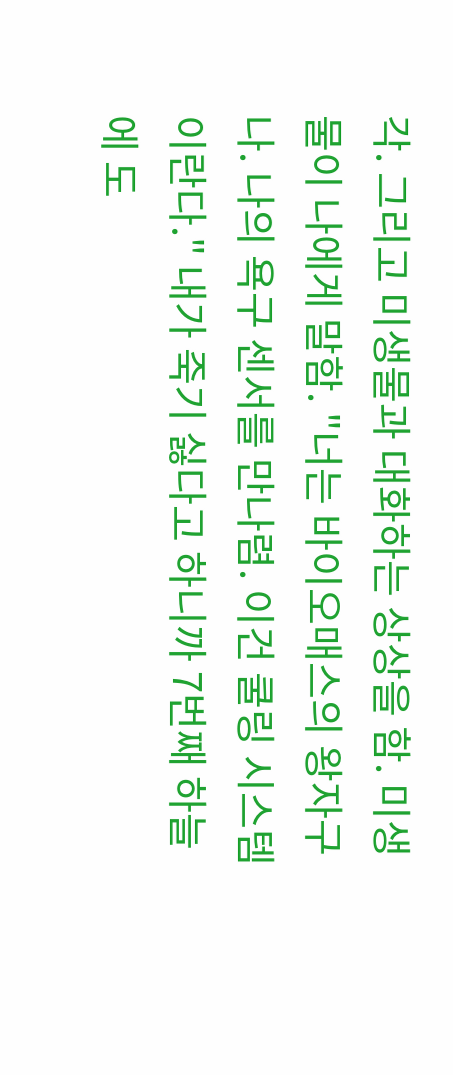각. 그리고 미생물과 대화하는 상상을 함. 미생물이 나에게 말함. "너는 바이오매스의 왕자구나. 나의 욕구 센서를 만나렴. 이건 쿨링 시스템이란다." 내가 죽기 싫다고 하니까 7번째 하늘에 도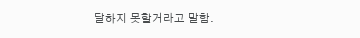달하지 못할거라고 말함.